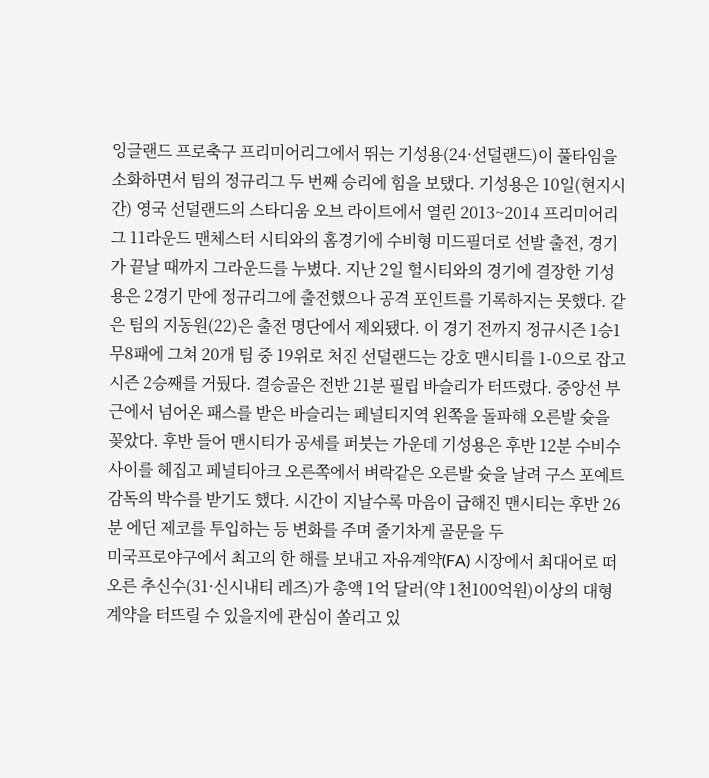잉글랜드 프로축구 프리미어리그에서 뛰는 기성용(24·선덜랜드)이 풀타임을 소화하면서 팀의 정규리그 두 번째 승리에 힘을 보탰다. 기성용은 10일(현지시간) 영국 선덜랜드의 스타디움 오브 라이트에서 열린 2013~2014 프리미어리그 11라운드 맨체스터 시티와의 홈경기에 수비형 미드필더로 선발 출전, 경기가 끝날 때까지 그라운드를 누볐다. 지난 2일 헐시티와의 경기에 결장한 기성용은 2경기 만에 정규리그에 출전했으나 공격 포인트를 기록하지는 못했다. 같은 팀의 지동원(22)은 출전 명단에서 제외됐다. 이 경기 전까지 정규시즌 1승1무8패에 그쳐 20개 팀 중 19위로 처진 선덜랜드는 강호 맨시티를 1-0으로 잡고 시즌 2승째를 거뒀다. 결승골은 전반 21분 필립 바슬리가 터뜨렸다. 중앙선 부근에서 넘어온 패스를 받은 바슬리는 페널티지역 왼쪽을 돌파해 오른발 슛을 꽂았다. 후반 들어 맨시티가 공세를 퍼붓는 가운데 기성용은 후반 12분 수비수 사이를 헤집고 페널티아크 오른쪽에서 벼락같은 오른발 슛을 날려 구스 포예트 감독의 박수를 받기도 했다. 시간이 지날수록 마음이 급해진 맨시티는 후반 26분 에딘 제코를 투입하는 등 변화를 주며 줄기차게 골문을 두
미국프로야구에서 최고의 한 해를 보내고 자유계약(FA) 시장에서 최대어로 떠오른 추신수(31·신시내티 레즈)가 총액 1억 달러(약 1천100억원)이상의 대형 계약을 터뜨릴 수 있을지에 관심이 쏠리고 있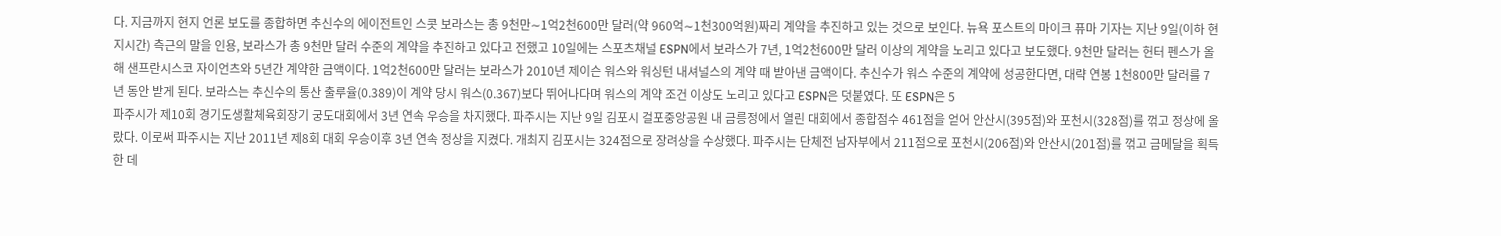다. 지금까지 현지 언론 보도를 종합하면 추신수의 에이전트인 스콧 보라스는 총 9천만∼1억2천600만 달러(약 960억∼1천300억원)짜리 계약을 추진하고 있는 것으로 보인다. 뉴욕 포스트의 마이크 퓨마 기자는 지난 9일(이하 현지시간) 측근의 말을 인용, 보라스가 총 9천만 달러 수준의 계약을 추진하고 있다고 전했고 10일에는 스포츠채널 ESPN에서 보라스가 7년, 1억2천600만 달러 이상의 계약을 노리고 있다고 보도했다. 9천만 달러는 헌터 펜스가 올해 샌프란시스코 자이언츠와 5년간 계약한 금액이다. 1억2천600만 달러는 보라스가 2010년 제이슨 워스와 워싱턴 내셔널스의 계약 때 받아낸 금액이다. 추신수가 워스 수준의 계약에 성공한다면, 대략 연봉 1천800만 달러를 7년 동안 받게 된다. 보라스는 추신수의 통산 출루율(0.389)이 계약 당시 워스(0.367)보다 뛰어나다며 워스의 계약 조건 이상도 노리고 있다고 ESPN은 덧붙였다. 또 ESPN은 5
파주시가 제10회 경기도생활체육회장기 궁도대회에서 3년 연속 우승을 차지했다. 파주시는 지난 9일 김포시 걸포중앙공원 내 금릉정에서 열린 대회에서 종합점수 461점을 얻어 안산시(395점)와 포천시(328점)를 꺾고 정상에 올랐다. 이로써 파주시는 지난 2011년 제8회 대회 우승이후 3년 연속 정상을 지켰다. 개최지 김포시는 324점으로 장려상을 수상했다. 파주시는 단체전 남자부에서 211점으로 포천시(206점)와 안산시(201점)를 꺾고 금메달을 획득한 데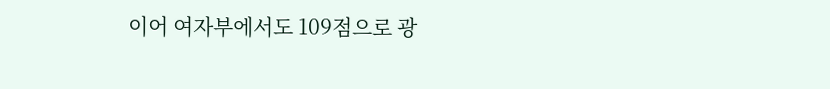이어 여자부에서도 109점으로 광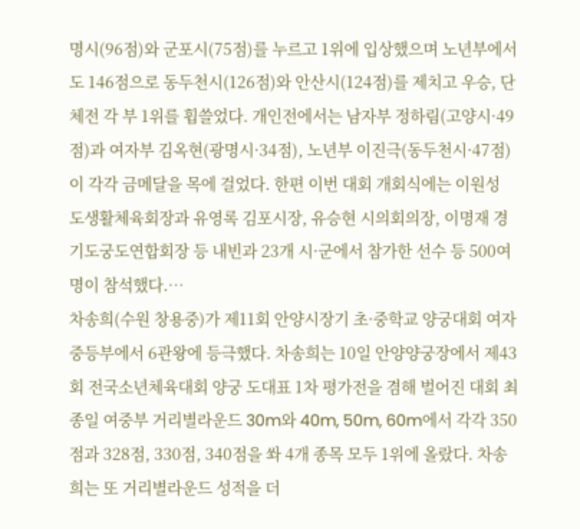명시(96점)와 군포시(75점)를 누르고 1위에 입상했으며 노년부에서도 146점으로 동두천시(126점)와 안산시(124점)를 제치고 우승, 단체전 각 부 1위를 휩쓸었다. 개인전에서는 남자부 정하림(고양시·49점)과 여자부 김옥현(광명시·34점), 노년부 이진극(동두천시·47점)이 각각 금메달을 목에 걸었다. 한편 이번 대회 개회식에는 이원성 도생활체육회장과 유영록 김포시장, 유승현 시의회의장, 이명재 경기도궁도연합회장 등 내빈과 23개 시·군에서 참가한 선수 등 500여명이 참석했다.…
차송희(수원 창용중)가 제11회 안양시장기 초·중학교 양궁대회 여자중등부에서 6관왕에 등극했다. 차송희는 10일 안양양궁장에서 제43회 전국소년체육대회 양궁 도대표 1차 평가전을 겸해 벌어진 대회 최종일 여중부 거리별라운드 30m와 40m, 50m, 60m에서 각각 350점과 328점, 330점, 340점을 쏴 4개 종목 모두 1위에 올랐다. 차송희는 또 거리별라운드 성적을 더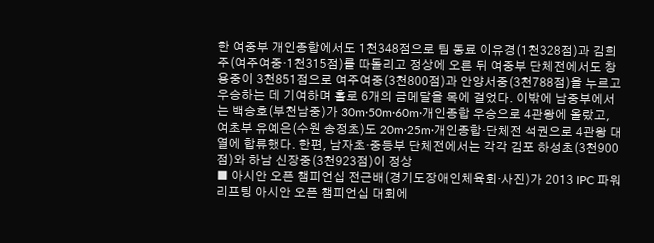한 여중부 개인종합에서도 1천348점으로 팀 동료 이유경(1천328점)과 김희주(여주여중·1천315점)를 따돌리고 정상에 오른 뒤 여중부 단체전에서도 창용중이 3천851점으로 여주여중(3천800점)과 안양서중(3천788점)을 누르고 우승하는 데 기여하며 홀로 6개의 금메달을 목에 걸었다. 이밖에 남중부에서는 백승호(부천남중)가 30m·50m·60m·개인종합 우승으로 4관왕에 올랐고, 여초부 유예은(수원 송정초)도 20m·25m·개인종합·단체전 석권으로 4관왕 대열에 합류했다. 한편, 남자초·중등부 단체전에서는 각각 김포 하성초(3천900점)와 하남 신장중(3천923점)이 정상
■ 아시안 오픈 챔피언십 전근배(경기도장애인체육회·사진)가 2013 IPC 파워리프팅 아시안 오픈 챔피언십 대회에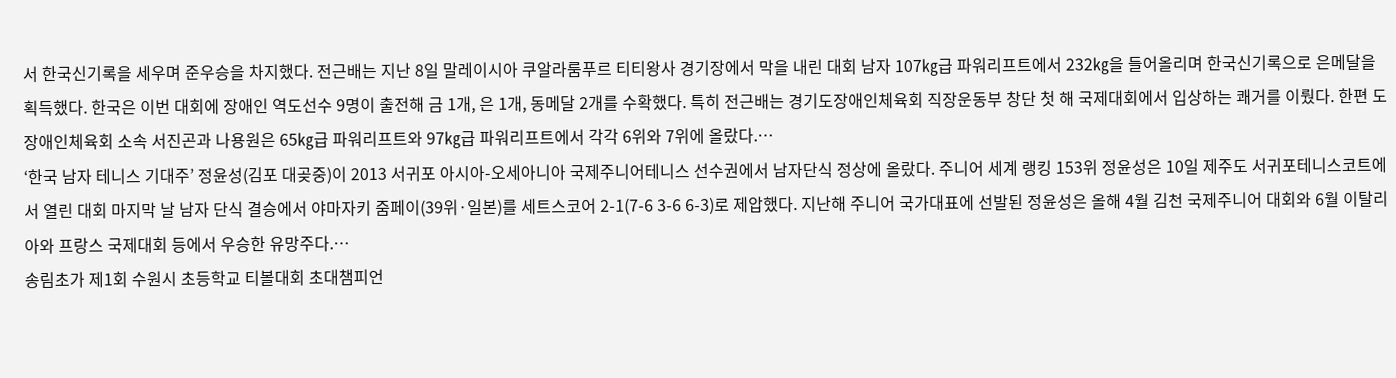서 한국신기록을 세우며 준우승을 차지했다. 전근배는 지난 8일 말레이시아 쿠알라룸푸르 티티왕사 경기장에서 막을 내린 대회 남자 107㎏급 파워리프트에서 232㎏을 들어올리며 한국신기록으로 은메달을 획득했다. 한국은 이번 대회에 장애인 역도선수 9명이 출전해 금 1개, 은 1개, 동메달 2개를 수확했다. 특히 전근배는 경기도장애인체육회 직장운동부 창단 첫 해 국제대회에서 입상하는 쾌거를 이뤘다. 한편 도장애인체육회 소속 서진곤과 나용원은 65㎏급 파워리프트와 97㎏급 파워리프트에서 각각 6위와 7위에 올랐다.…
‘한국 남자 테니스 기대주’ 정윤성(김포 대곶중)이 2013 서귀포 아시아-오세아니아 국제주니어테니스 선수권에서 남자단식 정상에 올랐다. 주니어 세계 랭킹 153위 정윤성은 10일 제주도 서귀포테니스코트에서 열린 대회 마지막 날 남자 단식 결승에서 야마자키 줌페이(39위·일본)를 세트스코어 2-1(7-6 3-6 6-3)로 제압했다. 지난해 주니어 국가대표에 선발된 정윤성은 올해 4월 김천 국제주니어 대회와 6월 이탈리아와 프랑스 국제대회 등에서 우승한 유망주다.…
송림초가 제1회 수원시 초등학교 티볼대회 초대챔피언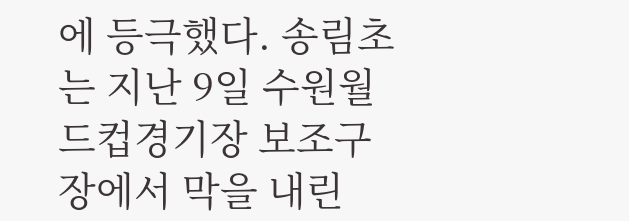에 등극했다. 송림초는 지난 9일 수원월드컵경기장 보조구장에서 막을 내린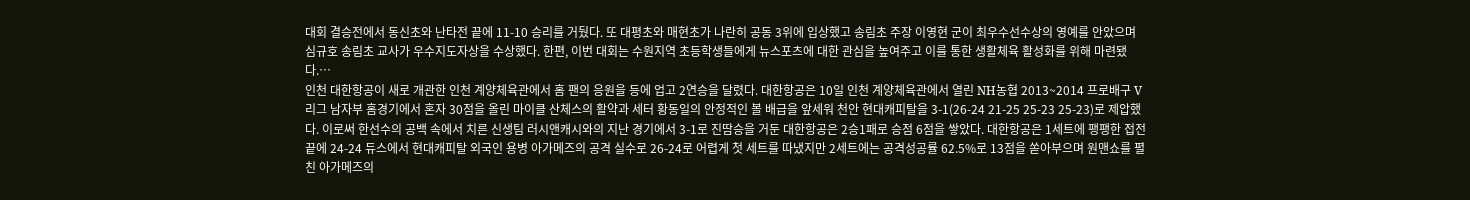대회 결승전에서 동신초와 난타전 끝에 11-10 승리를 거뒀다. 또 대평초와 매현초가 나란히 공동 3위에 입상했고 송림초 주장 이영현 군이 최우수선수상의 영예를 안았으며 심규호 송림초 교사가 우수지도자상을 수상했다. 한편, 이번 대회는 수원지역 초등학생들에게 뉴스포츠에 대한 관심을 높여주고 이를 통한 생활체육 활성화를 위해 마련됐다.…
인천 대한항공이 새로 개관한 인천 계양체육관에서 홈 팬의 응원을 등에 업고 2연승을 달렸다. 대한항공은 10일 인천 계양체육관에서 열린 NH농협 2013~2014 프로배구 V리그 남자부 홈경기에서 혼자 30점을 올린 마이클 산체스의 활약과 세터 황동일의 안정적인 볼 배급을 앞세워 천안 현대캐피탈을 3-1(26-24 21-25 25-23 25-23)로 제압했다. 이로써 한선수의 공백 속에서 치른 신생팀 러시앤캐시와의 지난 경기에서 3-1로 진땀승을 거둔 대한항공은 2승1패로 승점 6점을 쌓았다. 대한항공은 1세트에 팽팽한 접전 끝에 24-24 듀스에서 현대캐피탈 외국인 용병 아가메즈의 공격 실수로 26-24로 어렵게 첫 세트를 따냈지만 2세트에는 공격성공률 62.5%로 13점을 쏟아부으며 원맨쇼를 펼친 아가메즈의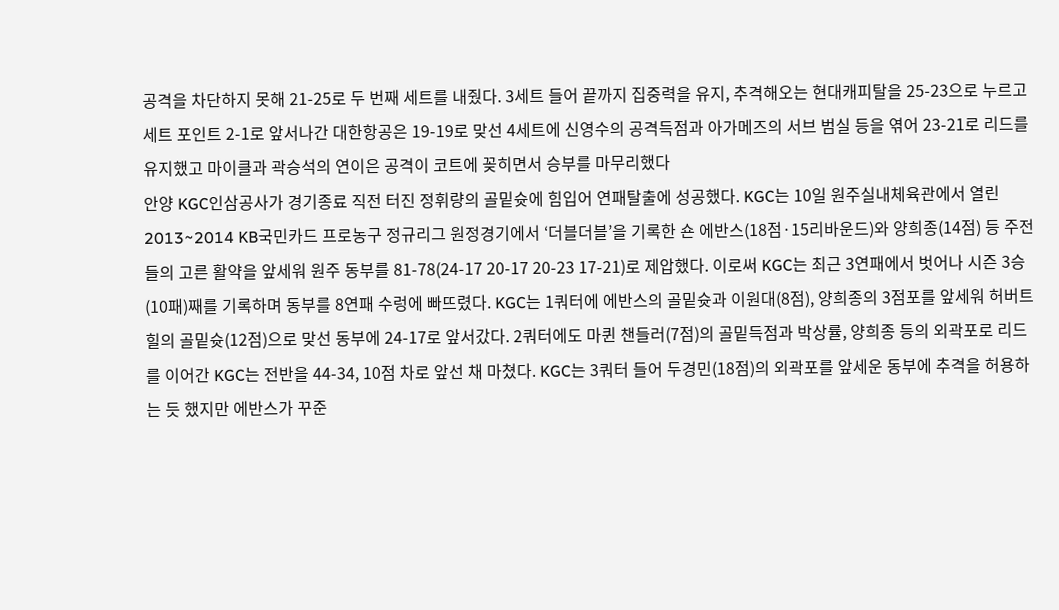공격을 차단하지 못해 21-25로 두 번째 세트를 내줬다. 3세트 들어 끝까지 집중력을 유지, 추격해오는 현대캐피탈을 25-23으로 누르고 세트 포인트 2-1로 앞서나간 대한항공은 19-19로 맞선 4세트에 신영수의 공격득점과 아가메즈의 서브 범실 등을 엮어 23-21로 리드를 유지했고 마이클과 곽승석의 연이은 공격이 코트에 꽂히면서 승부를 마무리했다
안양 KGC인삼공사가 경기종료 직전 터진 정휘량의 골밑슛에 힘입어 연패탈출에 성공했다. KGC는 10일 원주실내체육관에서 열린 2013~2014 KB국민카드 프로농구 정규리그 원정경기에서 ‘더블더블’을 기록한 숀 에반스(18점·15리바운드)와 양희종(14점) 등 주전들의 고른 활약을 앞세워 원주 동부를 81-78(24-17 20-17 20-23 17-21)로 제압했다. 이로써 KGC는 최근 3연패에서 벗어나 시즌 3승(10패)째를 기록하며 동부를 8연패 수렁에 빠뜨렸다. KGC는 1쿼터에 에반스의 골밑슛과 이원대(8점), 양희종의 3점포를 앞세워 허버트 힐의 골밑슛(12점)으로 맞선 동부에 24-17로 앞서갔다. 2쿼터에도 마퀸 챈들러(7점)의 골밑득점과 박상률, 양희종 등의 외곽포로 리드를 이어간 KGC는 전반을 44-34, 10점 차로 앞선 채 마쳤다. KGC는 3쿼터 들어 두경민(18점)의 외곽포를 앞세운 동부에 추격을 허용하는 듯 했지만 에반스가 꾸준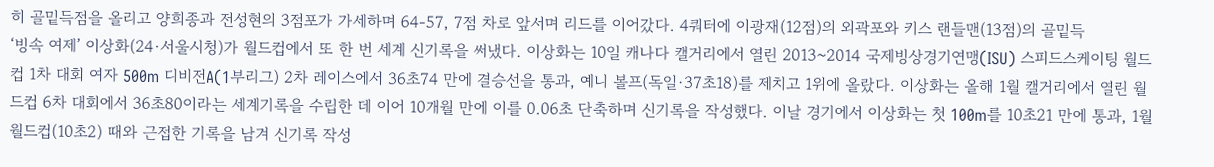히 골밑득점을 올리고 양희종과 전성현의 3점포가 가세하며 64-57, 7점 차로 앞서며 리드를 이어갔다. 4쿼터에 이광재(12점)의 외곽포와 키스 랜들맨(13점)의 골밑득
‘빙속 여제’ 이상화(24·서울시청)가 월드컵에서 또 한 번 세계 신기록을 써냈다. 이상화는 10일 캐나다 캘거리에서 열린 2013~2014 국제빙상경기연맹(ISU) 스피드스케이팅 월드컵 1차 대회 여자 500m 디비전A(1부리그) 2차 레이스에서 36초74 만에 결승선을 통과, 예니 볼프(독일·37초18)를 제치고 1위에 올랐다. 이상화는 올해 1월 캘거리에서 열린 월드컵 6차 대회에서 36초80이라는 세계기록을 수립한 데 이어 10개월 만에 이를 0.06초 단축하며 신기록을 작성했다. 이날 경기에서 이상화는 첫 100m를 10초21 만에 통과, 1월 월드컵(10초2) 때와 근접한 기록을 남겨 신기록 작성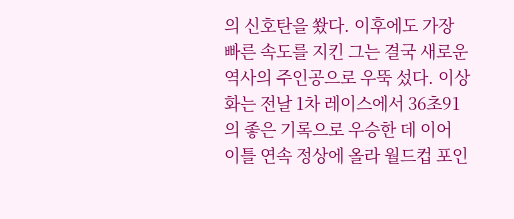의 신호탄을 쐈다. 이후에도 가장 빠른 속도를 지킨 그는 결국 새로운 역사의 주인공으로 우뚝 섰다. 이상화는 전날 1차 레이스에서 36초91의 좋은 기록으로 우승한 데 이어 이틀 연속 정상에 올라 월드컵 포인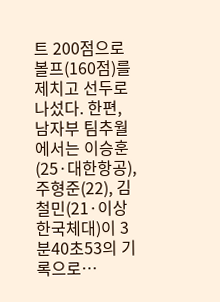트 200점으로 볼프(160점)를 제치고 선두로 나섰다. 한편, 남자부 팀추월에서는 이승훈(25·대한항공), 주형준(22), 김철민(21·이상 한국체대)이 3분40초53의 기록으로…